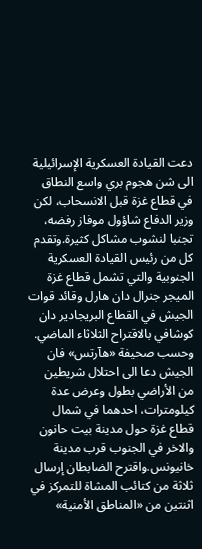دعت القيادة العسكرية الإسرائيلية الى شن هجوم بري واسع النطاق في قطاع غزة قبل الانسحاب، لكن وزير الدفاع شاؤول موفاز رفضه، تجنبا لنشوب مشاكل كثيرة.وتقدم كل من رئيس القيادة العسكرية الجنوبية والتي تشمل قطاع غزة الميجر جنرال دان هارل وقائد قوات الجيش في القطاع البريجادير دان كوشافي بالاقتراح الثلاثاء الماضي.
وحسب صحيفة «هآرتس» فان الجيش دعا الى احتلال شريطين من الأراضي بطول وعرض عدة كيلومترات، احدهما في شمال قطاع غزة حول مدينة بيت حانون والاخر في الجنوب قرب مدينة خانيونس.واقترح الضابطان إرسال ثلاثة من كتائب المشاة للتمركز في اثنتين من «المناطق الأمنية»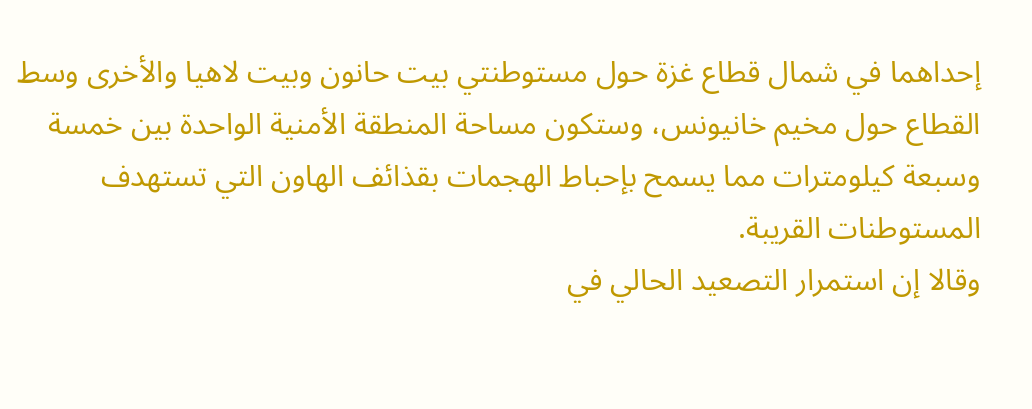إحداهما في شمال قطاع غزة حول مستوطنتي بيت حانون وبيت لاهيا والأخرى وسط القطاع حول مخيم خانيونس، وستكون مساحة المنطقة الأمنية الواحدة بين خمسة وسبعة كيلومترات مما يسمح بإحباط الهجمات بقذائف الهاون التي تستهدف المستوطنات القريبة.
وقالا إن استمرار التصعيد الحالي في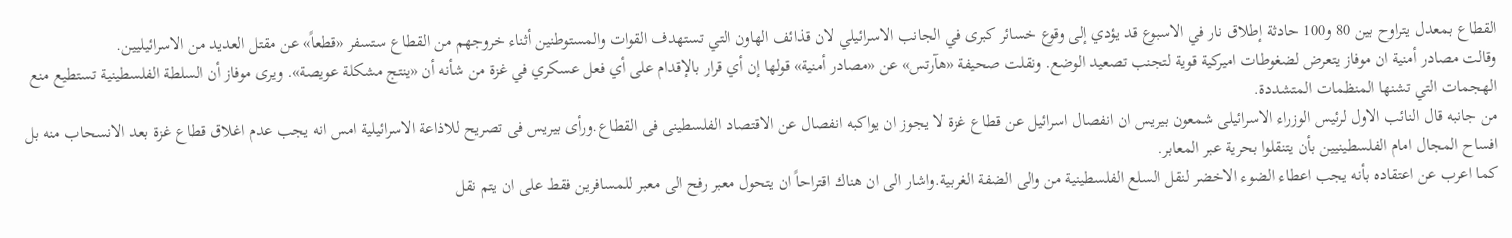القطاع بمعدل يتراوح بين 80 و100 حادثة إطلاق نار في الاسبوع قد يؤدي إلى وقوع خسائر كبرى في الجانب الاسرائيلي لان قذائف الهاون التي تستهدف القوات والمستوطنين أثناء خروجهم من القطاع ستسفر «قطعاً» عن مقتل العديد من الاسرائيليين.
وقالت مصادر أمنية ان موفاز يتعرض لضغوطات اميركية قوية لتجنب تصعيد الوضع. ونقلت صحيفة «هآرتس» عن «مصادر أمنية» قولها إن أي قرار بالإقدام على أي فعل عسكري في غزة من شأنه أن «ينتج مشكلة عويصة». ويرى موفاز أن السلطة الفلسطينية تستطيع منع الهجمات التي تشنها المنظمات المتشددة.
من جانبه قال النائب الاول لرئيس الوزراء الاسرائيلى شمعون بيريس ان انفصال اسرائيل عن قطاع غزة لا يجوز ان يواكبه انفصال عن الاقتصاد الفلسطينى فى القطاع.ورأى بيريس فى تصريح للاذاعة الاسرائيلية امس انه يجب عدم اغلاق قطاع غزة بعد الانسحاب منه بل افساح المجال امام الفلسطينيين بأن يتنقلوا بحرية عبر المعابر.
كما اعرب عن اعتقاده بأنه يجب اعطاء الضوء الاخضر لنقل السلع الفلسطينية من والى الضفة الغربية.واشار الى ان هناك اقتراحاً ان يتحول معبر رفح الى معبر للمسافرين فقط على ان يتم نقل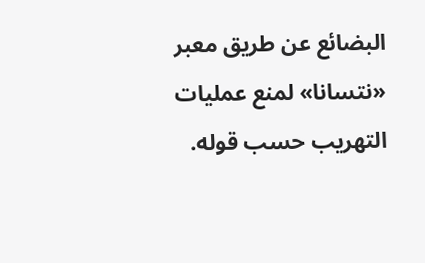البضائع عن طريق معبر «نتسانا» لمنع عمليات التهريب حسب قوله.